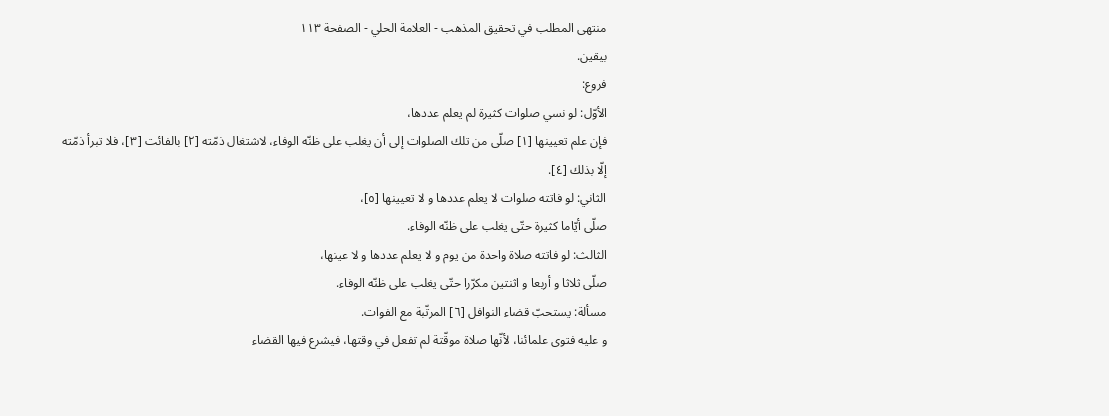منتهى المطلب في تحقيق المذهب - العلامة الحلي - الصفحة ١١٣
بيقين.
فروع:
الأوّل: لو نسي صلوات كثيرة لم يعلم عددها،
فإن علم تعيينها [١] صلّى من تلك الصلوات إلى أن يغلب على ظنّه الوفاء، لاشتغال ذمّته [٢] بالفائت [٣]، فلا تبرأ ذمّته إلّا بذلك [٤].
الثاني: لو فاتته صلوات لا يعلم عددها و لا تعيينها [٥]،
صلّى أيّاما كثيرة حتّى يغلب على ظنّه الوفاء.
الثالث: لو فاتته صلاة واحدة من يوم و لا يعلم عددها و لا عينها،
صلّى ثلاثا و أربعا و اثنتين مكرّرا حتّى يغلب على ظنّه الوفاء.
مسألة: يستحبّ قضاء النوافل [٦] المرتّبة مع الفوات.
و عليه فتوى علمائنا، لأنّها صلاة موقّتة لم تفعل في وقتها، فيشرع فيها القضاء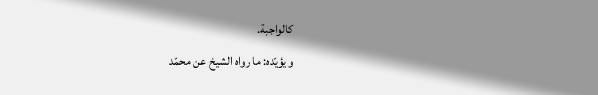كالواجبة.
و يؤيّده: ما رواه الشيخ عن محمّد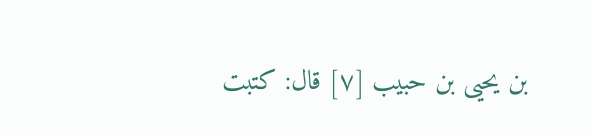بن يحيى بن حبيب [٧] قال: كتبت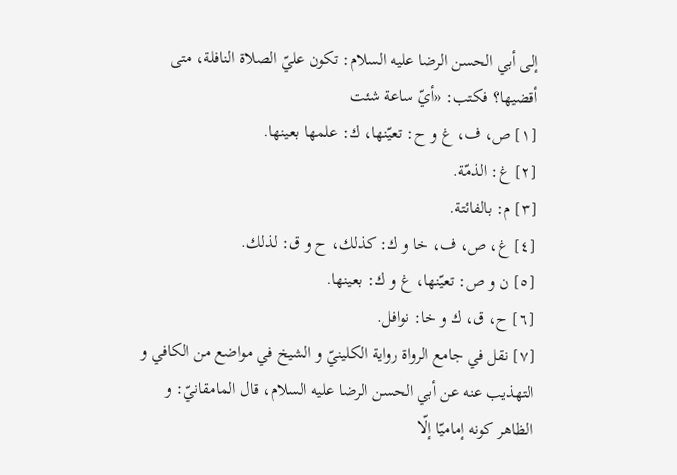إلى أبي الحسن الرضا عليه السلام: تكون عليّ الصلاة النافلة، متى أقضيها؟ فكتب: «أيّ ساعة شئت
[١] ص، ف، غ و ح: تعيّنها، ك: علمها بعينها.
[٢] غ: الذمّة.
[٣] م: بالفائتة.
[٤] غ، ص، ف، خا و ك: كذلك، ح و ق: لذلك.
[٥] ن و ص: تعيّنها، غ و ك: بعينها.
[٦] ح، ق، ك و خا: نوافل.
[٧] نقل في جامع الرواة رواية الكلينيّ و الشيخ في مواضع من الكافي و التهذيب عنه عن أبي الحسن الرضا عليه السلام، قال المامقانيّ: و الظاهر كونه إماميّا إلّا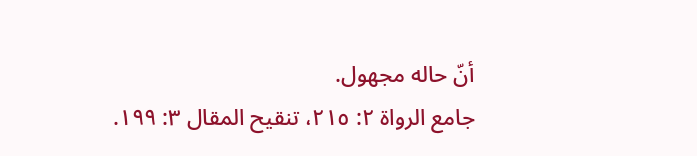أنّ حاله مجهول.
جامع الرواة ٢: ٢١٥، تنقيح المقال ٣: ١٩٩.